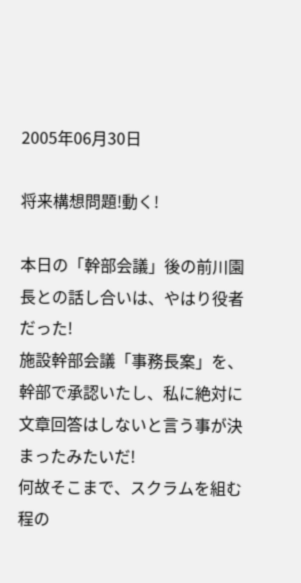2005年06月30日

将来構想問題!動く!

本日の「幹部会議」後の前川園長との話し合いは、やはり役者だった!
施設幹部会議「事務長案」を、幹部で承認いたし、私に絶対に文章回答はしないと言う事が決まったみたいだ!
何故そこまで、スクラムを組む程の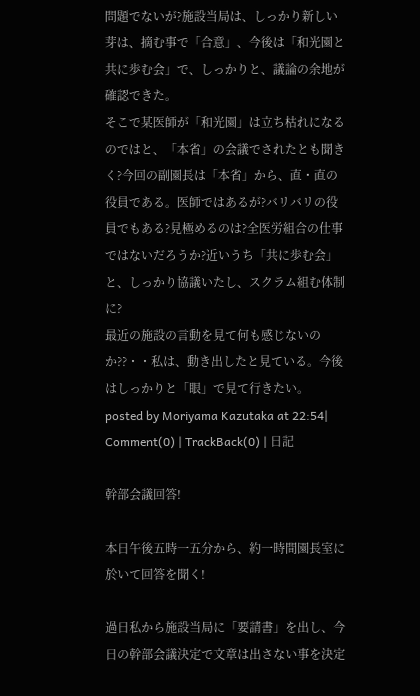問題でないが?施設当局は、しっかり新しい芽は、摘む事で「合意」、今後は「和光園と共に歩む会」で、しっかりと、議論の余地が確認できた。
そこで某医師が「和光園」は立ち枯れになるのではと、「本省」の会議でされたとも聞きく?今回の副園長は「本省」から、直・直の役員である。医師ではあるが?バリバリの役員でもある?見極めるのは?全医労組合の仕事ではないだろうか?近いうち「共に歩む会」と、しっかり協議いたし、スクラム組む体制に?
最近の施設の言動を見て何も感じないのか??・・私は、動き出したと見ている。今後はしっかりと「眼」で見て行きたい。
posted by Moriyama Kazutaka at 22:54| Comment(0) | TrackBack(0) | 日記

幹部会議回答!

本日午後五時一五分から、約一時間園長室に於いて回答を聞く!

過日私から施設当局に「要請書」を出し、今日の幹部会議決定で文章は出さない事を決定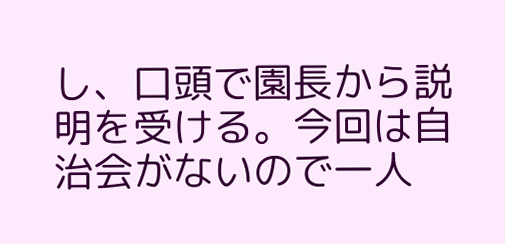し、口頭で園長から説明を受ける。今回は自治会がないので一人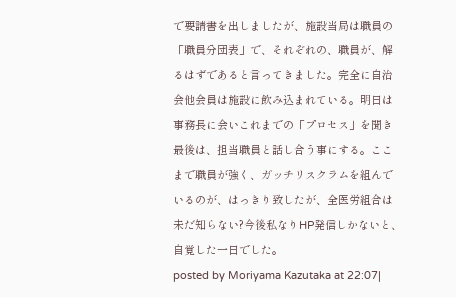で要請書を出しましたが、施設当局は職員の「職員分団表」で、それぞれの、職員が、解るはずであると言ってきました。完全に自治会他会員は施設に飲み込まれている。明日は事務長に会いこれまでの「プロセス」を聞き最後は、担当職員と話し合う事にする。ここまで職員が強く、ガッチリスクラムを組んでいるのが、はっきり致したが、全医労組合は未だ知らない?今後私なりHP発信しかないと、自覚した一日でした。
posted by Moriyama Kazutaka at 22:07|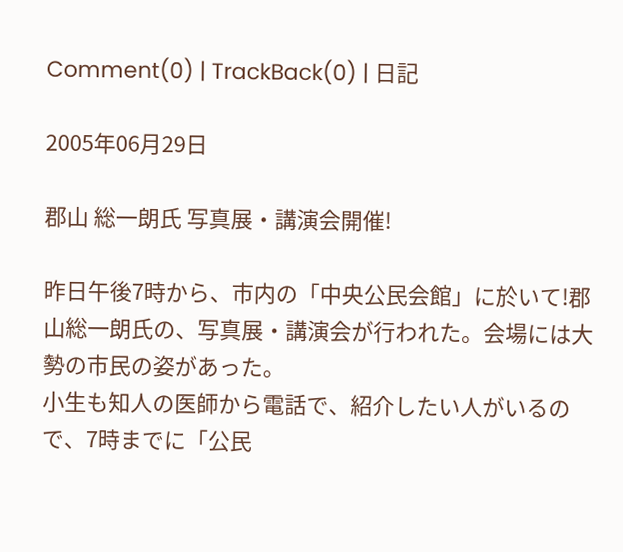Comment(0) | TrackBack(0) | 日記

2005年06月29日

郡山 総一朗氏 写真展・講演会開催!

昨日午後7時から、市内の「中央公民会館」に於いて!郡山総一朗氏の、写真展・講演会が行われた。会場には大勢の市民の姿があった。
小生も知人の医師から電話で、紹介したい人がいるので、7時までに「公民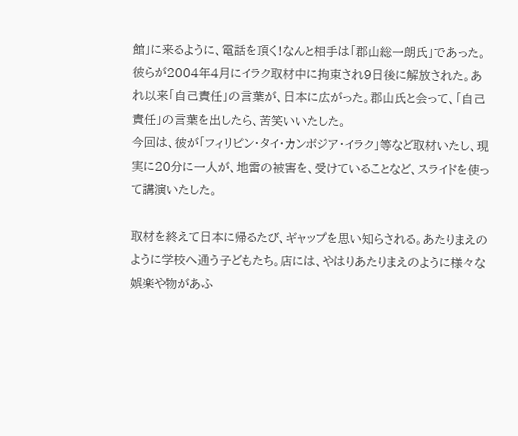館」に来るように、電話を頂く!なんと相手は「郡山総一朗氏」であった。彼らが2004年4月にイラク取材中に拘束され9日後に解放された。あれ以来「自己責任」の言葉が、日本に広がった。郡山氏と会って、「自己責任」の言葉を出したら、苦笑いいたした。
今回は、彼が「フィリピン・タイ・カンボジア・イラク」等など取材いたし、現実に20分に一人が、地雷の被害を、受けていることなど、スライドを使って講演いたした。

取材を終えて日本に帰るたび、ギャップを思い知らされる。あたりまえのように学校へ通う子どもたち。店には、やはりあたりまえのように様々な娯楽や物があふ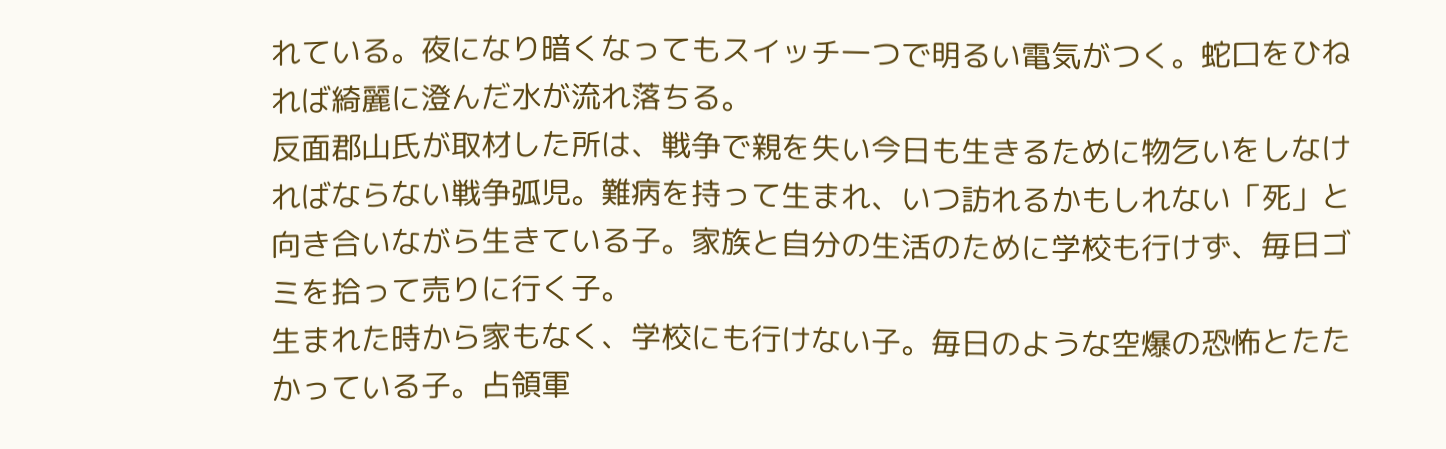れている。夜になり暗くなってもスイッチ一つで明るい電気がつく。蛇口をひねれば綺麗に澄んだ水が流れ落ちる。
反面郡山氏が取材した所は、戦争で親を失い今日も生きるために物乞いをしなければならない戦争弧児。難病を持って生まれ、いつ訪れるかもしれない「死」と向き合いながら生きている子。家族と自分の生活のために学校も行けず、毎日ゴミを拾って売りに行く子。
生まれた時から家もなく、学校にも行けない子。毎日のような空爆の恐怖とたたかっている子。占領軍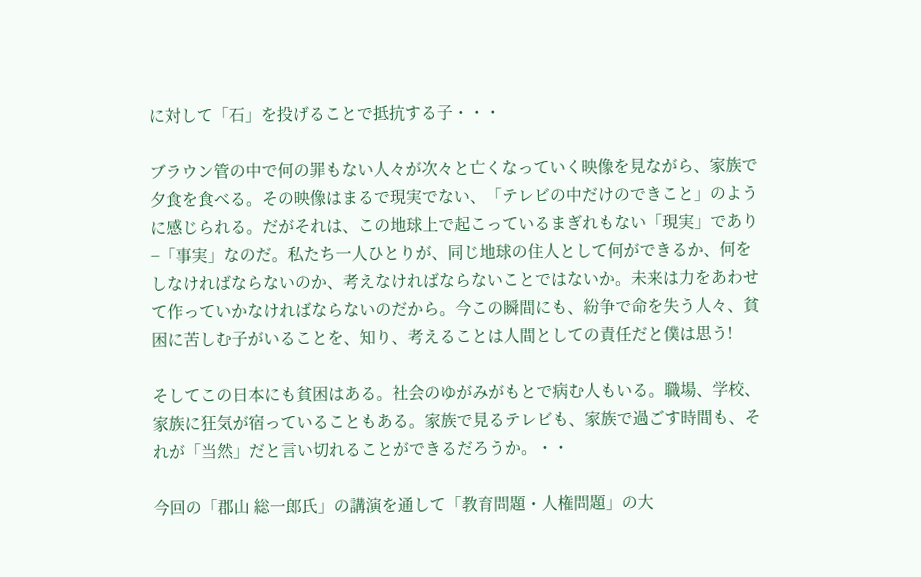に対して「石」を投げることで抵抗する子・・・

ブラウン管の中で何の罪もない人々が次々と亡くなっていく映像を見ながら、家族で夕食を食べる。その映像はまるで現実でない、「テレビの中だけのできこと」のように感じられる。だがそれは、この地球上で起こっているまぎれもない「現実」であり−「事実」なのだ。私たち一人ひとりが、同じ地球の住人として何ができるか、何をしなければならないのか、考えなければならないことではないか。未来は力をあわせて作っていかなければならないのだから。今この瞬間にも、紛争で命を失う人々、貧困に苦しむ子がいることを、知り、考えることは人間としての責任だと僕は思う!

そしてこの日本にも貧困はある。社会のゆがみがもとで病む人もいる。職場、学校、家族に狂気が宿っていることもある。家族で見るテレビも、家族で過ごす時間も、それが「当然」だと言い切れることができるだろうか。・・

今回の「郡山 総一郎氏」の講演を通して「教育問題・人権問題」の大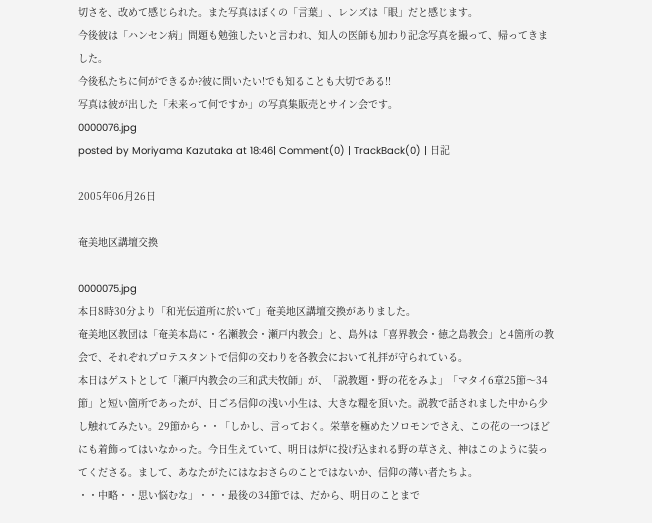切さを、改めて感じられた。また写真はぼくの「言葉」、レンズは「眼」だと感じます。
今後彼は「ハンセン病」問題も勉強したいと言われ、知人の医師も加わり記念写真を撮って、帰ってきました。
今後私たちに何ができるか?彼に問いたい!でも知ることも大切である!!
写真は彼が出した「未来って何ですか」の写真集販売とサイン会です。
0000076.jpg
posted by Moriyama Kazutaka at 18:46| Comment(0) | TrackBack(0) | 日記

2005年06月26日

奄美地区講壇交換

0000075.jpg
本日8時30分より「和光伝道所に於いて」奄美地区講壇交換がありました。
奄美地区教団は「奄美本島に・名瀬教会・瀬戸内教会」と、島外は「喜界教会・徳之島教会」と4箇所の教会で、それぞれプロテスタントで信仰の交わりを各教会において礼拝が守られている。
本日はゲストとして「瀬戸内教会の三和武夫牧師」が、「説教題・野の花をみよ」「マタイ6章25節〜34節」と短い箇所であったが、日ごろ信仰の浅い小生は、大きな糧を頂いた。説教で話されました中から少し触れてみたい。29節から・・「しかし、言っておく。栄華を極めたソロモンでさえ、この花の一つほどにも着飾ってはいなかった。今日生えていて、明日は炉に投げ込まれる野の草さえ、神はこのように装ってくださる。まして、あなたがたにはなおさらのことではないか、信仰の薄い者たちよ。
・・中略・・思い悩むな」・・・最後の34節では、だから、明日のことまで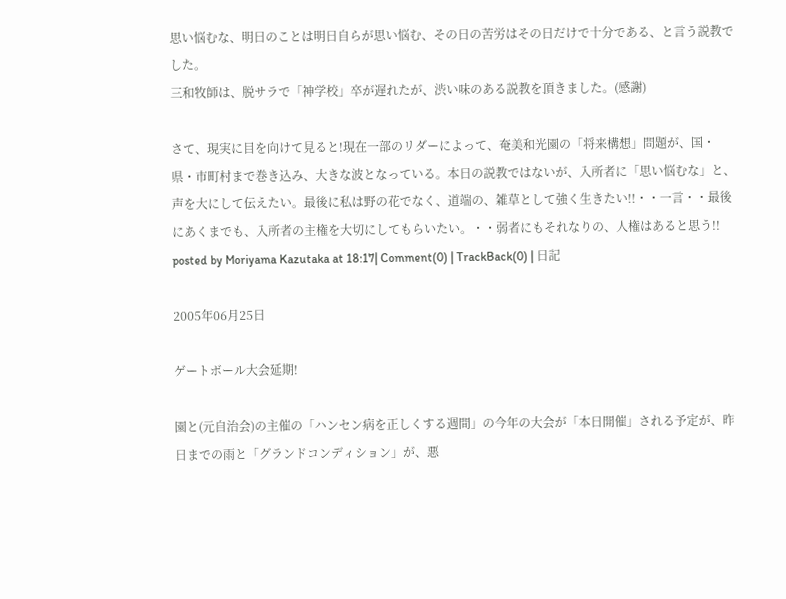思い悩むな、明日のことは明日自らが思い悩む、その日の苦労はその日だけで十分である、と言う説教でした。
三和牧師は、脱サラで「神学校」卒が遅れたが、渋い味のある説教を頂きました。(感謝)

さて、現実に目を向けて見ると!現在一部のリダーによって、奄美和光園の「将来構想」問題が、国・県・市町村まで巻き込み、大きな波となっている。本日の説教ではないが、入所者に「思い悩むな」と、声を大にして伝えたい。最後に私は野の花でなく、道端の、雑草として強く生きたい!!・・一言・・最後にあくまでも、入所者の主権を大切にしてもらいたい。・・弱者にもそれなりの、人権はあると思う!!
posted by Moriyama Kazutaka at 18:17| Comment(0) | TrackBack(0) | 日記

2005年06月25日

ゲートボール大会延期!

園と(元自治会)の主催の「ハンセン病を正しくする週間」の今年の大会が「本日開催」される予定が、昨日までの雨と「グランドコンディション」が、悪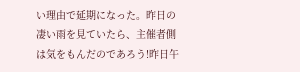い理由で延期になった。昨日の凄い雨を見ていたら、主催者側は気をもんだのであろう!昨日午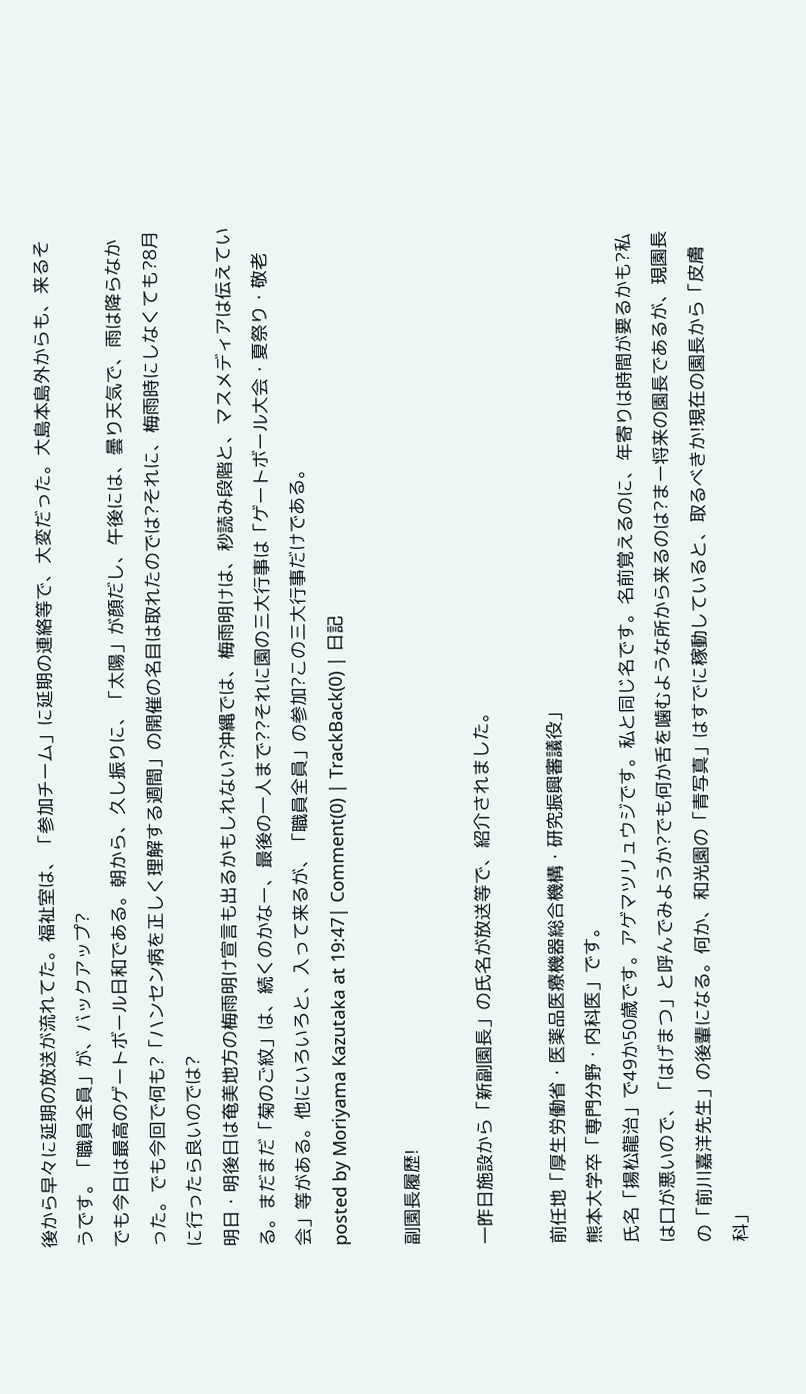後から早々に延期の放送が流れてた。福祉室は、「参加チーム」に延期の連絡等で、大変だった。大島本島外からも、来るそうです。「職員全員」が、バックアップ?
でも今日は最高のゲートボール日和である。朝から、久し振りに、「太陽」が顔だし、午後には、曇り天気で、雨は降らなかった。でも今回で何も?「ハンセン病を正しく理解する週間」の開催の名目は取れたのでは?それに、梅雨時にしなくても?8月に行ったら良いのでは?
明日・明後日は奄美地方の梅雨明け宣言も出るかもしれない?沖縄では、梅雨明けは、秒読み段階と、マスメディアは伝えている。まだまだ「菊のご紋」は、続くのかなー、最後の一人まで??それに園の三大行事は「ゲートボール大会・夏祭り・敬老会」等がある。他にいろいろと、入って来るが、「職員全員」の参加?この三大行事だけである。
posted by Moriyama Kazutaka at 19:47| Comment(0) | TrackBack(0) | 日記

副園長履歴!

一昨日施設から「新副園長」の氏名が放送等で、紹介されました。

前任地「厚生労働省・医薬品医療機器総合機構・研究振興審議役」
熊本大学卒「専門分野・内科医」です。
氏名「揚松龍治」で49か50歳です。アゲマツリュウジです。私と同じ名です。名前覚えるのに、年寄りは時間が要るかも?私は口が悪いので、「はげまつ」と呼んでみようか?でも何か舌を噛むような所から来るのは?まー将来の園長であるが、現園長の「前川嘉洋先生」の後輩になる。何か、和光園の「青写真」はすでに稼動していると、取るべきか!現在の園長から「皮膚科」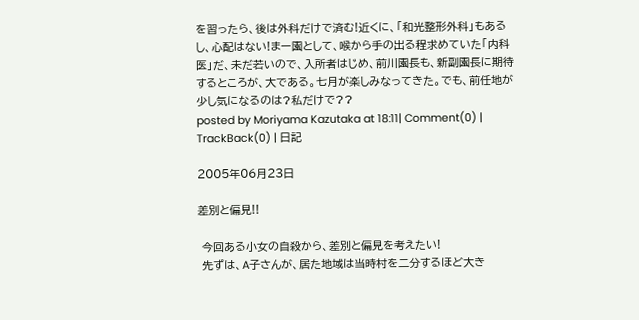を習ったら、後は外科だけで済む!近くに、「和光整形外科」もあるし、心配はない!まー園として、喉から手の出る程求めていた「内科医」だ、未だ若いので、入所者はじめ、前川園長も、新副園長に期待するところが、大である。七月が楽しみなってきた。でも、前任地が少し気になるのは?私だけで??
posted by Moriyama Kazutaka at 18:11| Comment(0) | TrackBack(0) | 日記

2005年06月23日

差別と偏見!!

 今回ある小女の自殺から、差別と偏見を考えたい!
 先ずは、A子さんが、居た地域は当時村を二分するほど大き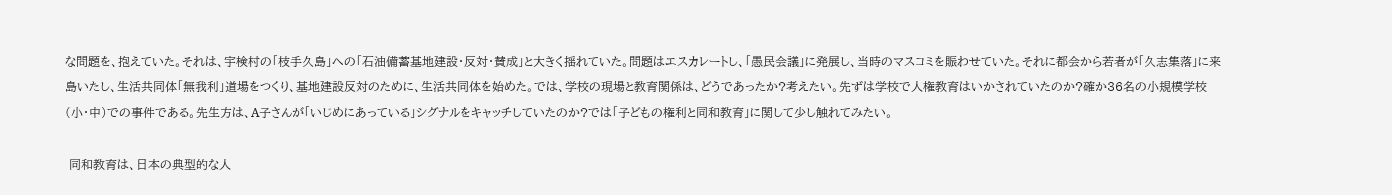な問題を、抱えていた。それは、宇検村の「枝手久島」への「石油備蓄基地建設・反対・賛成」と大きく揺れていた。問題はエスカレートし、「愚民会議」に発展し、当時のマスコミを賑わせていた。それに都会から若者が「久志集落」に来島いたし、生活共同体「無我利」道場をつくり、基地建設反対のために、生活共同体を始めた。では、学校の現場と教育関係は、どうであったか?考えたい。先ずは学校で人権教育はいかされていたのか?確か36名の小規模学校(小・中)での事件である。先生方は、A子さんが「いじめにあっている」シグナルをキャッチしていたのか?では「子どもの権利と同和教育」に関して少し触れてみたい。

 同和教育は、日本の典型的な人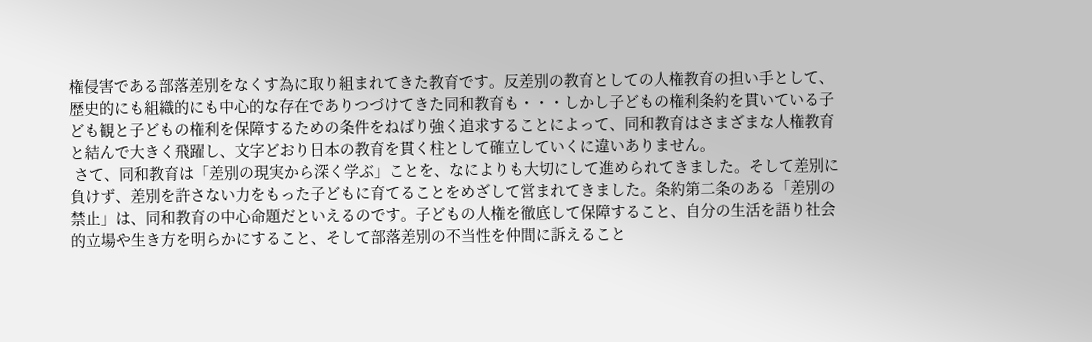権侵害である部落差別をなくす為に取り組まれてきた教育です。反差別の教育としての人権教育の担い手として、歴史的にも組織的にも中心的な存在でありつづけてきた同和教育も・・・しかし子どもの権利条約を貫いている子ども観と子どもの権利を保障するための条件をねばり強く追求することによって、同和教育はさまざまな人権教育と結んで大きく飛躍し、文字どおり日本の教育を貫く柱として確立していくに違いありません。
 さて、同和教育は「差別の現実から深く学ぶ」ことを、なによりも大切にして進められてきました。そして差別に負けず、差別を許さない力をもった子どもに育てることをめざして営まれてきました。条約第二条のある「差別の禁止」は、同和教育の中心命題だといえるのです。子どもの人権を徹底して保障すること、自分の生活を語り社会的立場や生き方を明らかにすること、そして部落差別の不当性を仲間に訴えること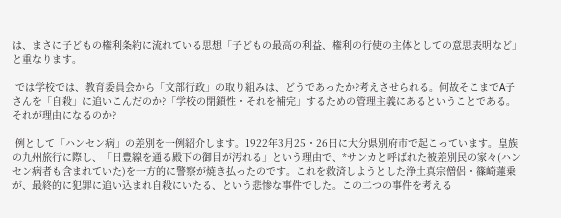は、まさに子どもの権利条約に流れている思想「子どもの最高の利益、権利の行使の主体としての意思表明など」と重なります。

 では学校では、教育委員会から「文部行政」の取り組みは、どうであったか?考えさせられる。何故そこまでA子さんを「自殺」に追いこんだのか?「学校の閉鎖性・それを補完」するための管理主義にあるということである。それが理由になるのか?

 例として「ハンセン病」の差別を一例紹介します。1922年3月25・26日に大分県別府市で起こっています。皇族の九州旅行に際し、「日豊線を通る殿下の御目が汚れる」という理由で、*サンカと呼ばれた被差別民の家々(ハンセン病者も含まれていた)を一方的に警察が焼き払ったのです。これを救済しようとした浄土真宗僧侶・篠崎蓮乗が、最終的に犯罪に追い込まれ自殺にいたる、という悲惨な事件でした。この二つの事件を考える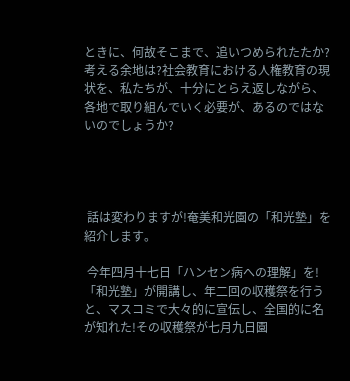ときに、何故そこまで、追いつめられたたか?考える余地は?社会教育における人権教育の現状を、私たちが、十分にとらえ返しながら、各地で取り組んでいく必要が、あるのではないのでしょうか?




 話は変わりますが!奄美和光園の「和光塾」を紹介します。

 今年四月十七日「ハンセン病への理解」を!「和光塾」が開講し、年二回の収穫祭を行うと、マスコミで大々的に宣伝し、全国的に名が知れた!その収穫祭が七月九日園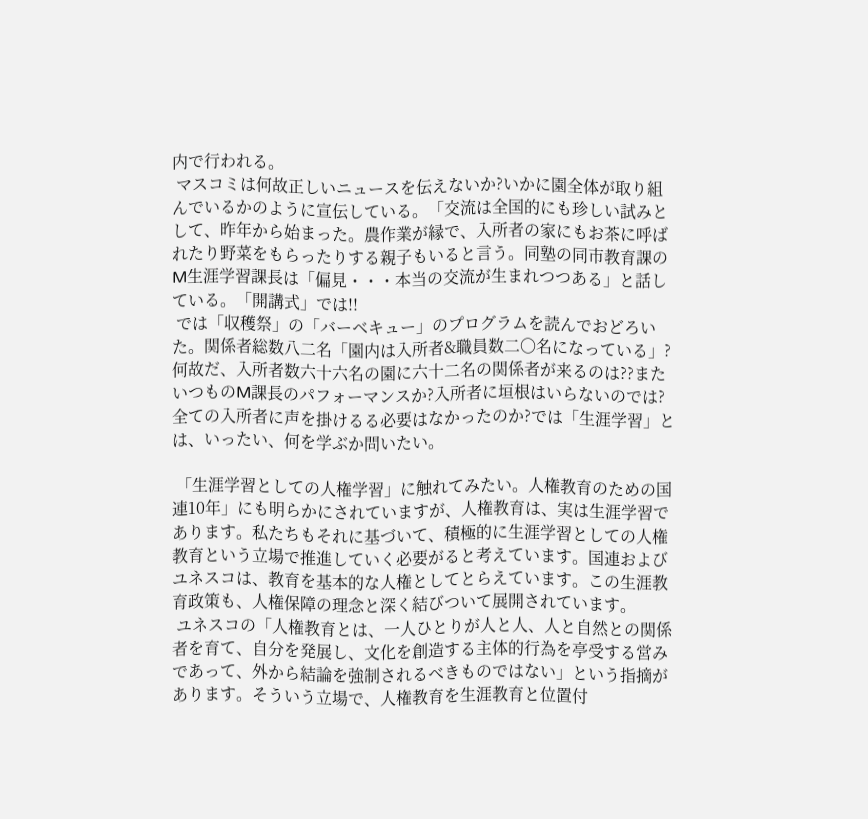内で行われる。
 マスコミは何故正しいニュースを伝えないか?いかに園全体が取り組んでいるかのように宣伝している。「交流は全国的にも珍しい試みとして、昨年から始まった。農作業が縁で、入所者の家にもお茶に呼ばれたり野菜をもらったりする親子もいると言う。同塾の同市教育課のM生涯学習課長は「偏見・・・本当の交流が生まれつつある」と話している。「開講式」では!!
 では「収穫祭」の「バーベキュー」のプログラムを読んでおどろいた。関係者総数八二名「園内は入所者&職員数二〇名になっている」?何故だ、入所者数六十六名の園に六十二名の関係者が来るのは??またいつものM課長のパフォーマンスか?入所者に垣根はいらないのでは?全ての入所者に声を掛けるる必要はなかったのか?では「生涯学習」とは、いったい、何を学ぶか問いたい。

 「生涯学習としての人権学習」に触れてみたい。人権教育のための国連10年」にも明らかにされていますが、人権教育は、実は生涯学習であります。私たちもそれに基づいて、積極的に生涯学習としての人権教育という立場で推進していく必要がると考えています。国連およびユネスコは、教育を基本的な人権としてとらえています。この生涯教育政策も、人権保障の理念と深く結びついて展開されています。
 ユネスコの「人権教育とは、一人ひとりが人と人、人と自然との関係者を育て、自分を発展し、文化を創造する主体的行為を亭受する営みであって、外から結論を強制されるべきものではない」という指摘があります。そういう立場で、人権教育を生涯教育と位置付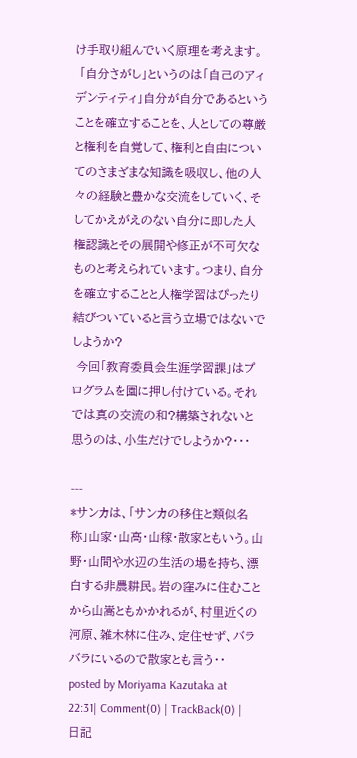け手取り組んでいく原理を考えます。
 「自分さがし」というのは「自己のアィデンティティ」自分が自分であるということを確立することを、人としての尊厳と権利を自覚して、権利と自由についてのさまざまな知識を吸収し、他の人々の経験と豊かな交流をしていく、そしてかえがえのない自分に即した人権認識とその展開や修正が不可欠なものと考えられています。つまり、自分を確立することと人権学習はぴったり結びついていると言う立場ではないでしようか?
 今回「教育委員会生涯学習課」はプログラムを園に押し付けている。それでは真の交流の和?構築されないと思うのは、小生だけでしようか?・・・

---
*サンカは、「サンカの移住と類似名称」山家・山高・山稼・散家ともいう。山野・山間や水辺の生活の場を持ち、漂白する非農耕民。岩の窪みに住むことから山嵩ともかかれるが、村里近くの河原、雑木林に住み、定住せず、バラバラにいるので散家とも言う・・
posted by Moriyama Kazutaka at 22:31| Comment(0) | TrackBack(0) | 日記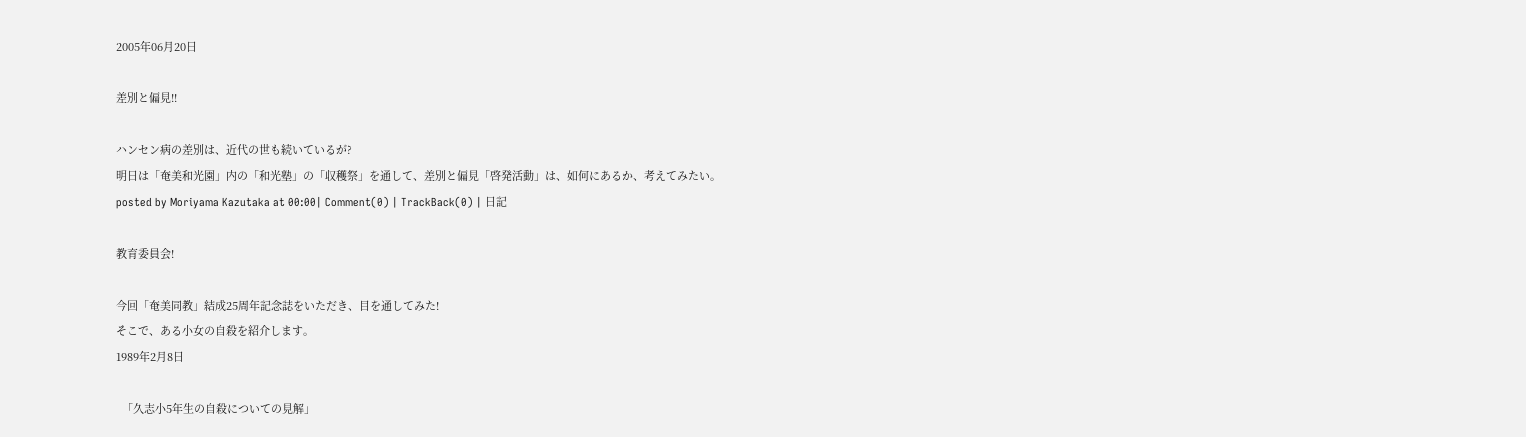2005年06月20日

差別と偏見!!

ハンセン病の差別は、近代の世も続いているが?
明日は「奄美和光園」内の「和光塾」の「収穫祭」を通して、差別と偏見「啓発活動」は、如何にあるか、考えてみたい。
posted by Moriyama Kazutaka at 00:00| Comment(0) | TrackBack(0) | 日記

教育委員会!

今回「奄美同教」結成25周年記念誌をいただき、目を通してみた!
そこで、ある小女の自殺を紹介します。
1989年2月8日

  「久志小5年生の自殺についての見解」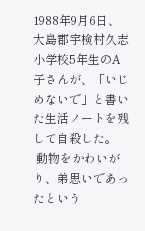1988年9月6日、大島郡宇検村久志小学校5年生のA子さんが、「いじめないで」と書いた生活ノートを残して自殺した。
 動物をかわいがり、弟思いであったという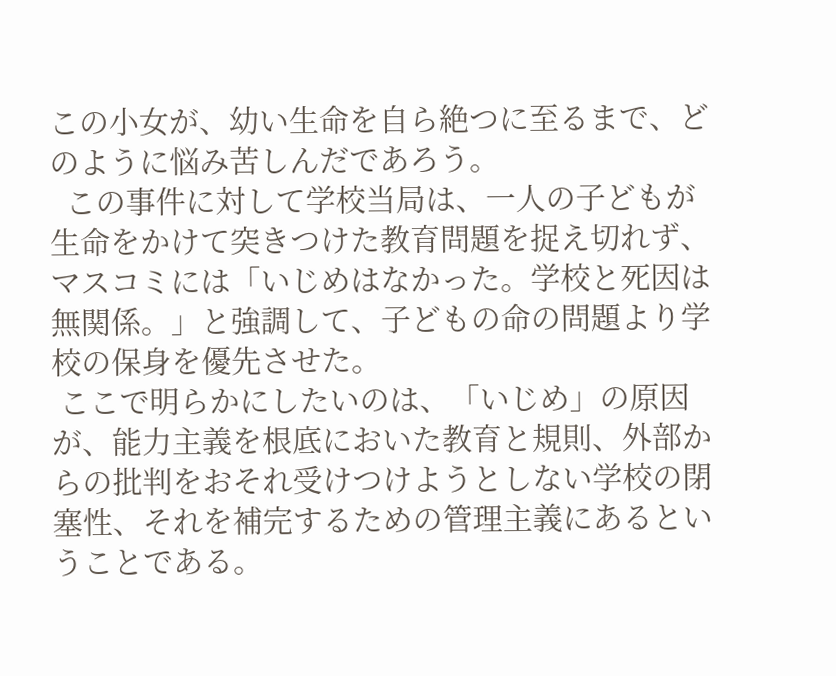この小女が、幼い生命を自ら絶つに至るまで、どのように悩み苦しんだであろう。
  この事件に対して学校当局は、一人の子どもが生命をかけて突きつけた教育問題を捉え切れず、マスコミには「いじめはなかった。学校と死因は無関係。」と強調して、子どもの命の問題より学校の保身を優先させた。
 ここで明らかにしたいのは、「いじめ」の原因が、能力主義を根底においた教育と規則、外部からの批判をおそれ受けつけようとしない学校の閉塞性、それを補完するための管理主義にあるということである。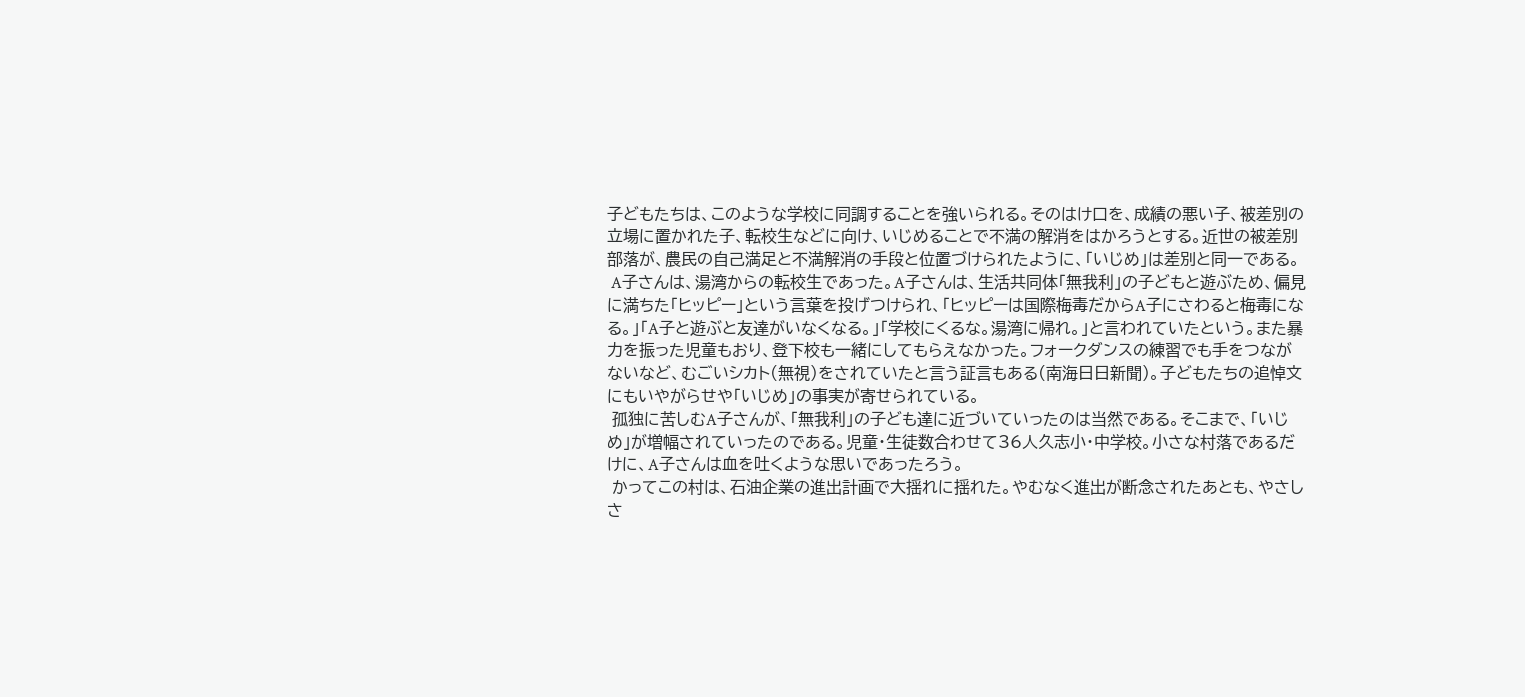子どもたちは、このような学校に同調することを強いられる。そのはけ口を、成績の悪い子、被差別の立場に置かれた子、転校生などに向け、いじめることで不満の解消をはかろうとする。近世の被差別部落が、農民の自己満足と不満解消の手段と位置づけられたように、「いじめ」は差別と同一である。
 A子さんは、湯湾からの転校生であった。A子さんは、生活共同体「無我利」の子どもと遊ぶため、偏見に満ちた「ヒッピー」という言葉を投げつけられ、「ヒッピーは国際梅毒だからA子にさわると梅毒になる。」「A子と遊ぶと友達がいなくなる。」「学校にくるな。湯湾に帰れ。」と言われていたという。また暴力を振った児童もおり、登下校も一緒にしてもらえなかった。フォークダンスの練習でも手をつながないなど、むごいシカト(無視)をされていたと言う証言もある(南海日日新聞)。子どもたちの追悼文にもいやがらせや「いじめ」の事実が寄せられている。
 孤独に苦しむA子さんが、「無我利」の子ども達に近づいていったのは当然である。そこまで、「いじめ」が増幅されていったのである。児童・生徒数合わせて36人久志小・中学校。小さな村落であるだけに、A子さんは血を吐くような思いであったろう。
 かってこの村は、石油企業の進出計画で大揺れに揺れた。やむなく進出が断念されたあとも、やさしさ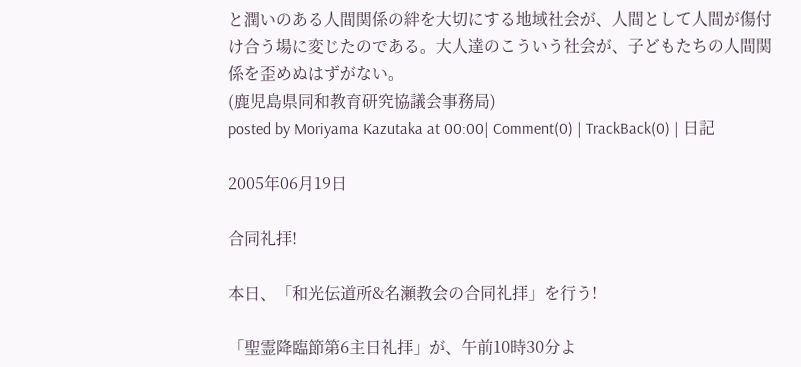と潤いのある人間関係の絆を大切にする地域社会が、人間として人間が傷付け合う場に変じたのである。大人達のこういう社会が、子どもたちの人間関係を歪めぬはずがない。
(鹿児島県同和教育研究協議会事務局)
posted by Moriyama Kazutaka at 00:00| Comment(0) | TrackBack(0) | 日記

2005年06月19日

合同礼拝!

本日、「和光伝道所&名瀬教会の合同礼拝」を行う!

「聖霊降臨節第6主日礼拝」が、午前10時30分よ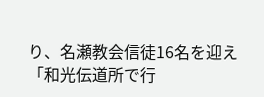り、名瀬教会信徒16名を迎え「和光伝道所で行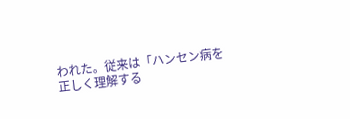われた。従来は「ハンセン病を正しく理解する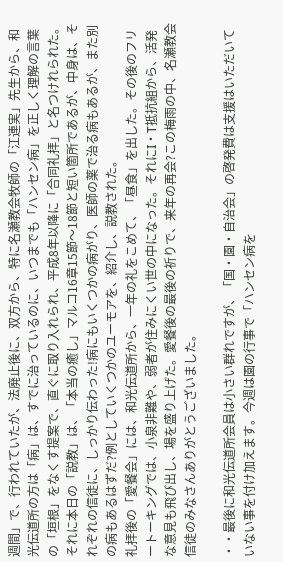週間」で、行われていたが、法廃止後に、双方から、特に名瀬教会牧師の「江連実」先生から、和光伝道所の方は「病」は、すでに治っているのに、いつまでも「ハンセン病」を正しく理解の言葉の「垣根」をなくす提案で、直ぐに取り入れられ、平成8年以降に「合同礼拝」と名つけれられた。
それに本日の「説教」は、「本当の癒し」マルコ16章15節〜18節と短い箇所であるが、中身は、それぞれの信徒に、しっかり伝わった!病にもいくつかの病がり、医師の薬で治る病もあるが、また別の病もあるはずだ?例としていくつかのユーモアを、紹介し、説教された。
礼拝後の「愛餐会」には、和光伝道所から、一年の礼をこめて、「昼食」を出した。その後のフリートーキングでは、小泉非難や、弱者が住みにくい世の中になった。それにI・T抵抗組から、活発な意見も飛び出し、場を盛り上げた。愛餐後の最後の祈りで、来年の再会?この梅雨の中、名瀬教会信徒のみなさんありがとうございました。

・・最後に和光伝道所会員は小さい群れですが、「国・園・自治会」の啓発費は支援はいただいていない事を付け加えます。今週は園の行事で「ハンセン病を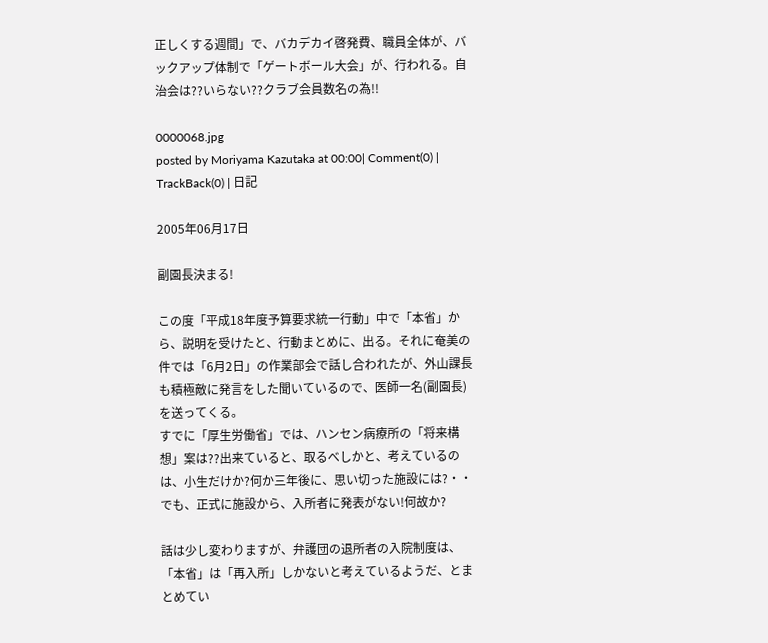正しくする週間」で、バカデカイ啓発費、職員全体が、バックアップ体制で「ゲートボール大会」が、行われる。自治会は??いらない??クラブ会員数名の為!!

0000068.jpg
posted by Moriyama Kazutaka at 00:00| Comment(0) | TrackBack(0) | 日記

2005年06月17日

副園長決まる!

この度「平成18年度予算要求統一行動」中で「本省」から、説明を受けたと、行動まとめに、出る。それに奄美の件では「6月2日」の作業部会で話し合われたが、外山課長も積極敵に発言をした聞いているので、医師一名(副園長)を送ってくる。
すでに「厚生労働省」では、ハンセン病療所の「将来構想」案は??出来ていると、取るべしかと、考えているのは、小生だけか?何か三年後に、思い切った施設には?・・
でも、正式に施設から、入所者に発表がない!何故か?

話は少し変わりますが、弁護団の退所者の入院制度は、「本省」は「再入所」しかないと考えているようだ、とまとめてい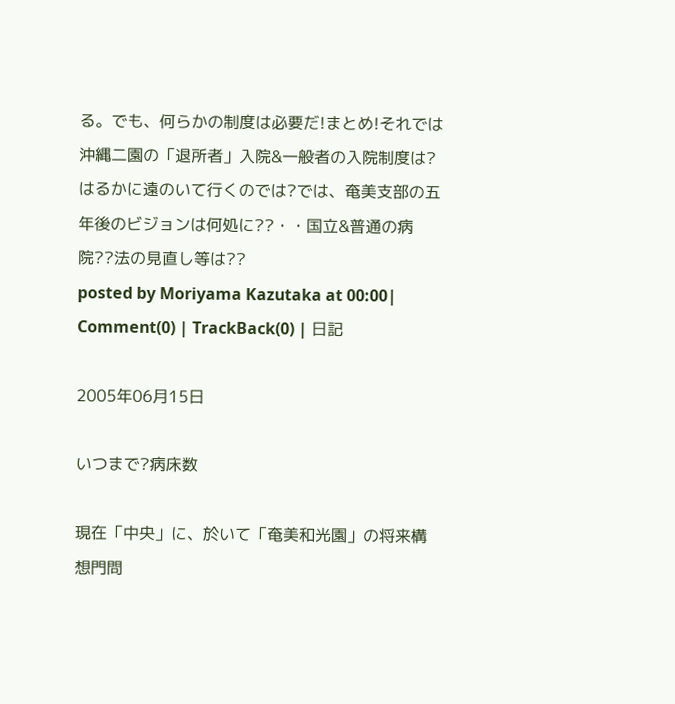る。でも、何らかの制度は必要だ!まとめ!それでは沖縄二園の「退所者」入院&一般者の入院制度は?はるかに遠のいて行くのでは?では、奄美支部の五年後のビジョンは何処に??・・国立&普通の病院??法の見直し等は??
posted by Moriyama Kazutaka at 00:00| Comment(0) | TrackBack(0) | 日記

2005年06月15日

いつまで?病床数

現在「中央」に、於いて「奄美和光園」の将来構想門問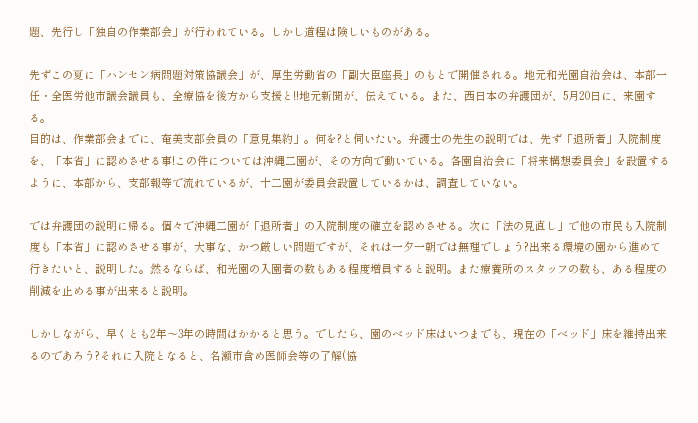題、先行し「独自の作業部会」が行われている。しかし道程は険しいものがある。

先ずこの夏に「ハンセン病問題対策協議会」が、厚生労動省の「副大臣座長」のもとで開催される。地元和光園自治会は、本部一任・全医労他市議会議員も、全療協を後方から支援と!!地元新聞が、伝えている。また、西日本の弁護団が、5月20日に、来園する。
目的は、作業部会までに、奄美支部会員の「意見集約」。何を?と伺いたい。弁護士の先生の説明では、先ず「退所者」入院制度を、「本省」に認めさせる事!この件については沖縄二園が、その方向で動いている。各園自治会に「将来構想委員会」を設置するように、本部から、支部報等で流れているが、十二園が委員会設置しているかは、調査していない。

では弁護団の説明に帰る。個々で沖縄二園が「退所者」の入院制度の確立を認めさせる。次に「法の見直し」で他の市民も入院制度も「本省」に認めさせる事が、大事な、かつ厳しい問題ですが、それは一夕一朝では無理でしょう?出来る環境の園から進めて行きたいと、説明した。然るならば、和光園の入園者の数もある程度増員すると説明。また療養所のスタッフの数も、ある程度の削減を止める事が出来ると説明。

しかしながら、早くとも2年〜3年の時間はかかると思う。でしたら、園のベッド床はいつまでも、現在の「ベッド」床を維持出来るのであろう?それに入院となると、名瀬市含め医師会等の了解(協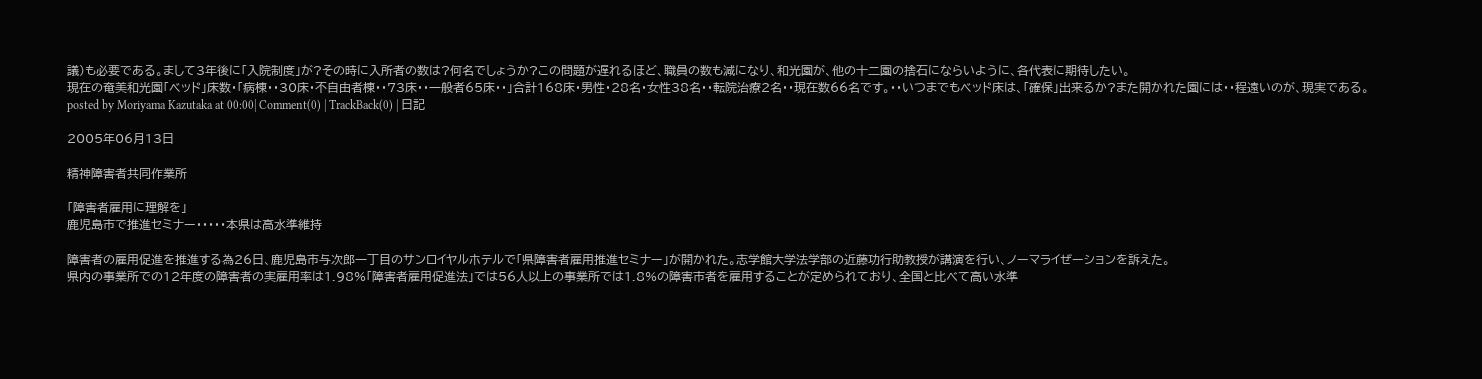議)も必要である。まして3年後に「入院制度」が?その時に入所者の数は?何名でしょうか?この問題が遅れるほど、職員の数も減になり、和光園が、他の十二園の捨石にならいように、各代表に期待したい。
現在の奄美和光園「ベッド」床数・「病棟・・30床・不自由者棟・・73床・・一般者65床・・」合計168床・男性・28名・女性38名・・転院治療2名・・現在数66名です。・・いつまでもベッド床は、「確保」出来るか?また開かれた園には・・程遠いのが、現実である。
posted by Moriyama Kazutaka at 00:00| Comment(0) | TrackBack(0) | 日記

2005年06月13日

精神障害者共同作業所

「障害者雇用に理解を」
鹿児島市で推進セミナー・・・・・本県は高水準維持

障害者の雇用促進を推進する為26日、鹿児島市与次郎一丁目のサンロイヤルホテルで「県障害者雇用推進セミナー」が開かれた。志学館大学法学部の近藤功行助教授が講演を行い、ノーマライぜーションを訴えた。
県内の事業所での12年度の障害者の実雇用率は1.98%「障害者雇用促進法」では56人以上の事業所では1.8%の障害市者を雇用することが定められており、全国と比べて高い水準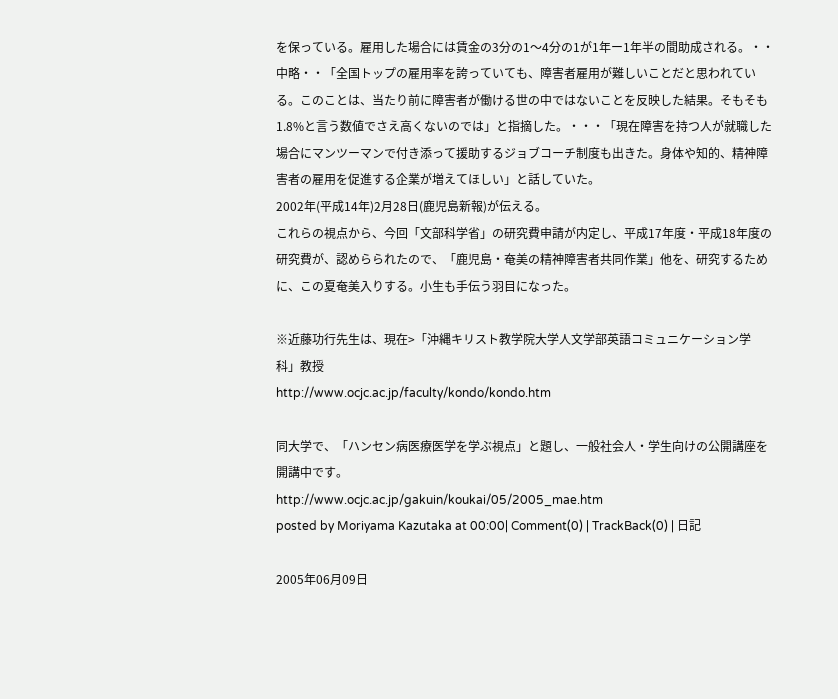を保っている。雇用した場合には賃金の3分の1〜4分の1が1年ー1年半の間助成される。・・中略・・「全国トップの雇用率を誇っていても、障害者雇用が難しいことだと思われている。このことは、当たり前に障害者が働ける世の中ではないことを反映した結果。そもそも1.8%と言う数値でさえ高くないのでは」と指摘した。・・・「現在障害を持つ人が就職した場合にマンツーマンで付き添って援助するジョブコーチ制度も出きた。身体や知的、精神障害者の雇用を促進する企業が増えてほしい」と話していた。
2002年(平成14年)2月28日(鹿児島新報)が伝える。
これらの視点から、今回「文部科学省」の研究費申請が内定し、平成17年度・平成18年度の研究費が、認めらられたので、「鹿児島・奄美の精神障害者共同作業」他を、研究するために、この夏奄美入りする。小生も手伝う羽目になった。

※近藤功行先生は、現在>「沖縄キリスト教学院大学人文学部英語コミュニケーション学科」教授
http://www.ocjc.ac.jp/faculty/kondo/kondo.htm

同大学で、「ハンセン病医療医学を学ぶ視点」と題し、一般社会人・学生向けの公開講座を開講中です。
http://www.ocjc.ac.jp/gakuin/koukai/05/2005_mae.htm
posted by Moriyama Kazutaka at 00:00| Comment(0) | TrackBack(0) | 日記

2005年06月09日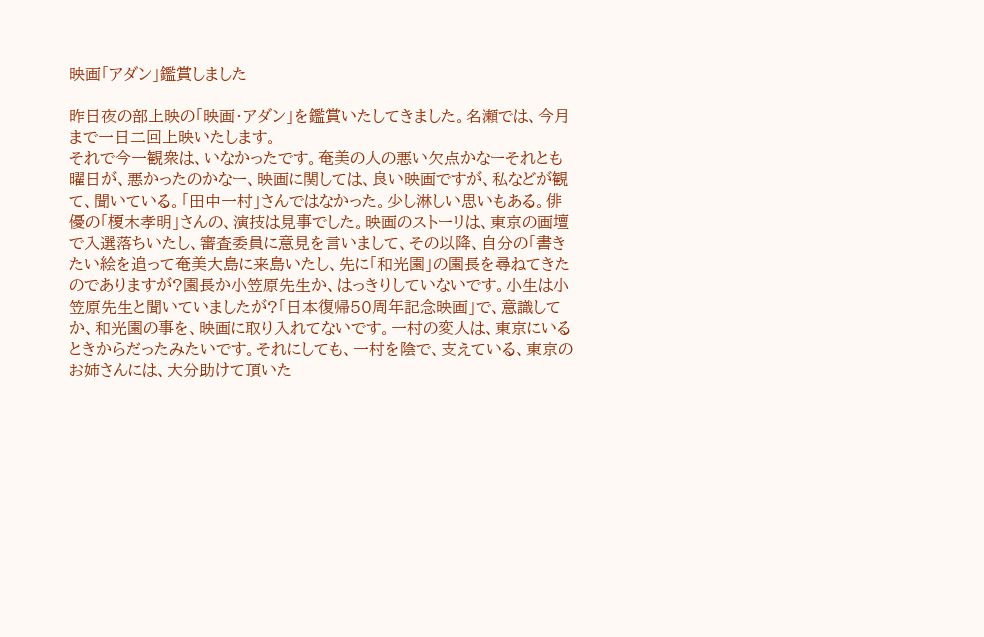映画「アダン」鑑賞しました

昨日夜の部上映の「映画・アダン」を鑑賞いたしてきました。名瀬では、今月まで一日二回上映いたします。
それで今一観衆は、いなかったです。奄美の人の悪い欠点かなーそれとも曜日が、悪かったのかなー、映画に関しては、良い映画ですが、私などが観て、聞いている。「田中一村」さんではなかった。少し淋しい思いもある。俳優の「榎木孝明」さんの、演技は見事でした。映画のストーリは、東京の画壇で入選落ちいたし、審査委員に意見を言いまして、その以降、自分の「書きたい絵を追って奄美大島に来島いたし、先に「和光園」の園長を尋ねてきたのでありますが?園長か小笠原先生か、はっきりしていないです。小生は小笠原先生と聞いていましたが?「日本復帰50周年記念映画」で、意識してか、和光園の事を、映画に取り入れてないです。一村の変人は、東京にいるときからだったみたいです。それにしても、一村を陰で、支えている、東京のお姉さんには、大分助けて頂いた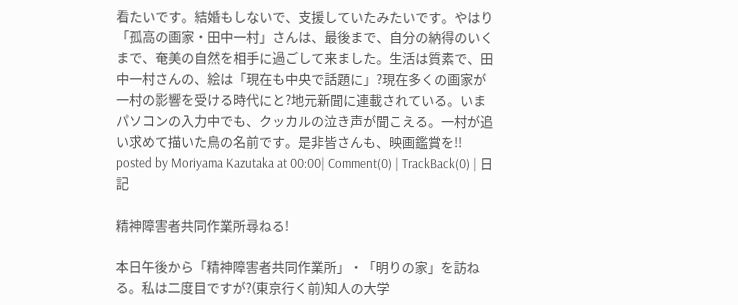看たいです。結婚もしないで、支援していたみたいです。やはり「孤高の画家・田中一村」さんは、最後まで、自分の納得のいくまで、奄美の自然を相手に過ごして来ました。生活は質素で、田中一村さんの、絵は「現在も中央で話題に」?現在多くの画家が一村の影響を受ける時代にと?地元新聞に連載されている。いまパソコンの入力中でも、クッカルの泣き声が聞こえる。一村が追い求めて描いた鳥の名前です。是非皆さんも、映画鑑賞を!!
posted by Moriyama Kazutaka at 00:00| Comment(0) | TrackBack(0) | 日記

精神障害者共同作業所尋ねる!

本日午後から「精神障害者共同作業所」・「明りの家」を訪ねる。私は二度目ですが?(東京行く前)知人の大学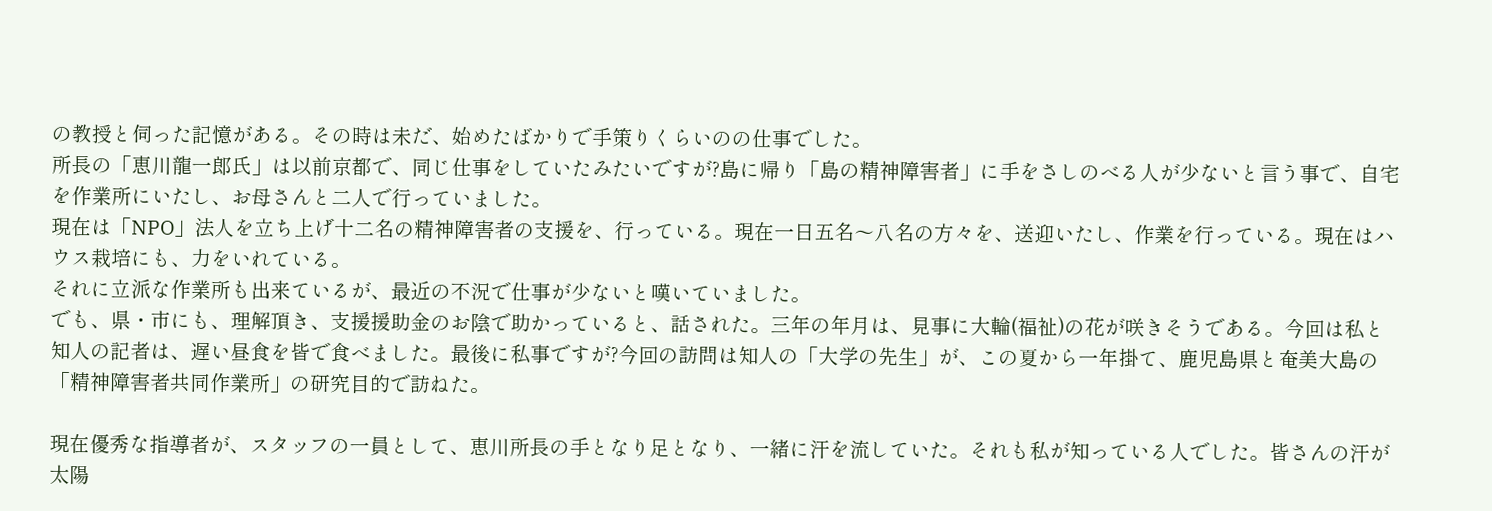の教授と伺った記憶がある。その時は未だ、始めたばかりで手策りくらいのの仕事でした。
所長の「恵川龍一郎氏」は以前京都で、同じ仕事をしていたみたいですが?島に帰り「島の精神障害者」に手をさしのべる人が少ないと言う事で、自宅を作業所にいたし、お母さんと二人で行っていました。
現在は「NPO」法人を立ち上げ十二名の精神障害者の支援を、行っている。現在一日五名〜八名の方々を、送迎いたし、作業を行っている。現在はハウス栽培にも、力をいれている。
それに立派な作業所も出来ているが、最近の不況で仕事が少ないと嘆いていました。
でも、県・市にも、理解頂き、支援援助金のお陰で助かっていると、話された。三年の年月は、見事に大輪(福祉)の花が咲きそうである。今回は私と知人の記者は、遅い昼食を皆で食べました。最後に私事ですが?今回の訪問は知人の「大学の先生」が、この夏から一年掛て、鹿児島県と奄美大島の「精神障害者共同作業所」の研究目的で訪ねた。

現在優秀な指導者が、スタッフの一員として、恵川所長の手となり足となり、一緒に汗を流していた。それも私が知っている人でした。皆さんの汗が太陽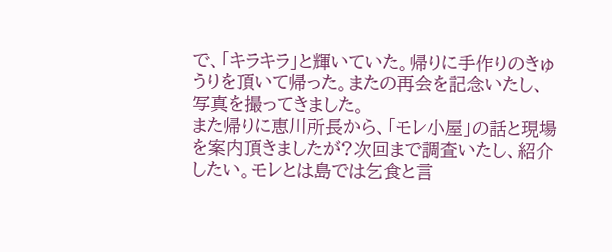で、「キラキラ」と輝いていた。帰りに手作りのきゅうりを頂いて帰った。またの再会を記念いたし、写真を撮ってきました。
また帰りに恵川所長から、「モレ小屋」の話と現場を案内頂きましたが?次回まで調査いたし、紹介したい。モレとは島では乞食と言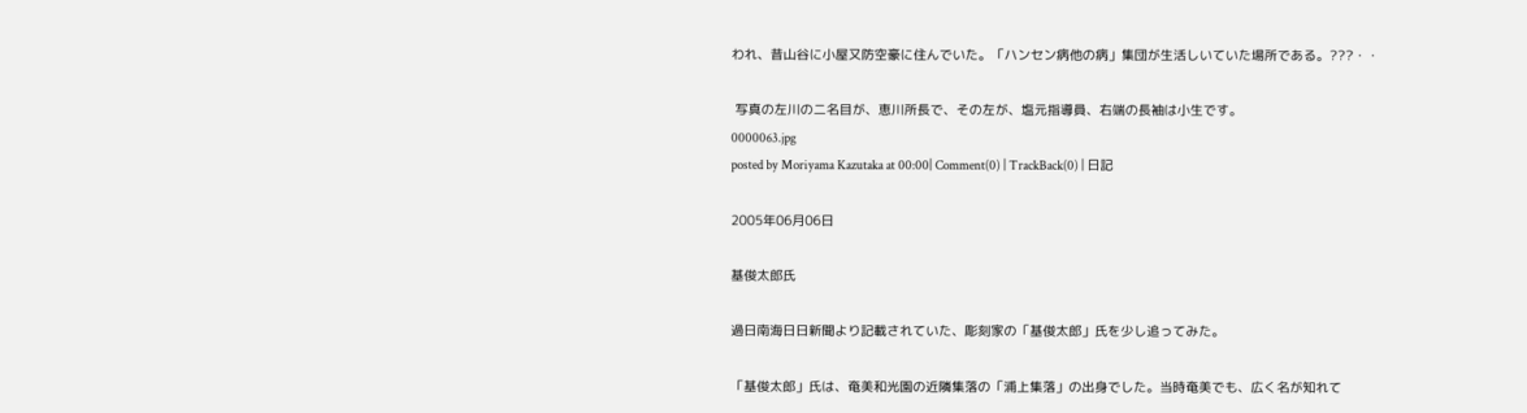われ、昔山谷に小屋又防空豪に住んでいた。「ハンセン病他の病」集団が生活しいていた場所である。???・・

 写真の左川の二名目が、恵川所長で、その左が、塩元指導員、右端の長袖は小生です。
0000063.jpg
posted by Moriyama Kazutaka at 00:00| Comment(0) | TrackBack(0) | 日記

2005年06月06日

基俊太郎氏

過日南海日日新聞より記載されていた、彫刻家の「基俊太郎」氏を少し追ってみた。

「基俊太郎」氏は、奄美和光園の近隣集落の「浦上集落」の出身でした。当時奄美でも、広く名が知れて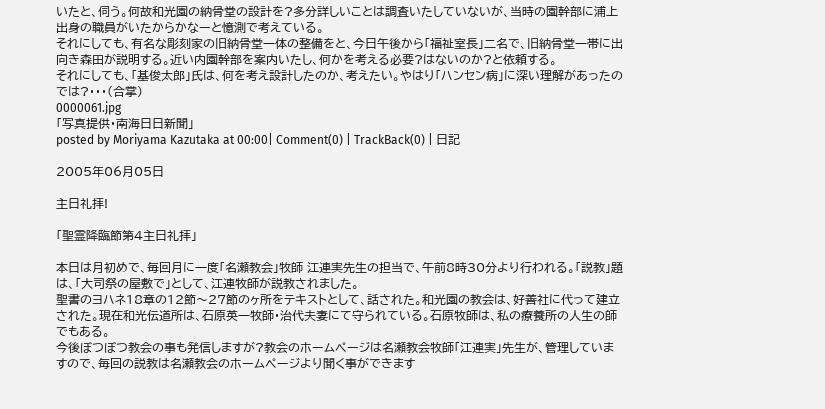いたと、伺う。何故和光園の納骨堂の設計を?多分詳しいことは調査いたしていないが、当時の園幹部に浦上出身の職員がいたからかなーと憶測で考えている。
それにしても、有名な彫刻家の旧納骨堂一体の整備をと、今日午後から「福祉室長」二名で、旧納骨堂一帯に出向き森田が説明する。近い内園幹部を案内いたし、何かを考える必要?はないのか?と依頼する。
それにしても、「基俊太郎」氏は、何を考え設計したのか、考えたい。やはり「ハンセン病」に深い理解があったのでは?・・・(合掌)
0000061.jpg
「写真提供・南海日日新聞」
posted by Moriyama Kazutaka at 00:00| Comment(0) | TrackBack(0) | 日記

2005年06月05日

主日礼拝!

「聖霊降臨節第4主日礼拝」

本日は月初めで、毎回月に一度「名瀬教会」牧師 江連実先生の担当で、午前8時30分より行われる。「説教」題は、「大司祭の屋敷で」として、江連牧師が説教されました。
聖書のヨハネ18章の12節〜27節のヶ所をテキストとして、話された。和光園の教会は、好善社に代って建立された。現在和光伝道所は、石原英一牧師・治代夫妻にて守られている。石原牧師は、私の療養所の人生の師でもある。
今後ぼつぼつ教会の事も発信しますが?教会のホームページは名瀬教会牧師「江連実」先生が、管理していますので、毎回の説教は名瀬教会のホームページより聞く事ができます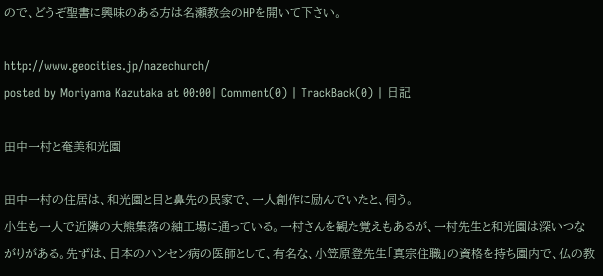ので、どうぞ聖書に興味のある方は名瀬教会のHPを開いて下さい。

http://www.geocities.jp/nazechurch/
posted by Moriyama Kazutaka at 00:00| Comment(0) | TrackBack(0) | 日記

田中一村と奄美和光園

田中一村の住居は、和光園と目と鼻先の民家で、一人創作に励んでいたと、伺う。
小生も一人で近隣の大熊集落の紬工場に通っている。一村さんを観た覚えもあるが、一村先生と和光園は深いつながりがある。先ずは、日本のハンセン病の医師として、有名な、小笠原登先生「真宗住職」の資格を持ち園内で、仏の教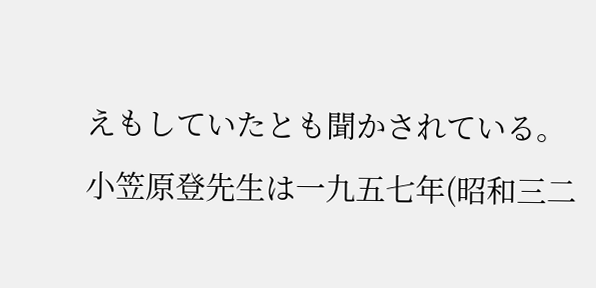えもしていたとも聞かされている。
小笠原登先生は一九五七年(昭和三二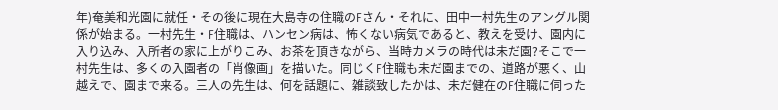年)奄美和光園に就任・その後に現在大島寺の住職のFさん・それに、田中一村先生のアングル関係が始まる。一村先生・F住職は、ハンセン病は、怖くない病気であると、教えを受け、園内に入り込み、入所者の家に上がりこみ、お茶を頂きながら、当時カメラの時代は未だ園?そこで一村先生は、多くの入園者の「肖像画」を描いた。同じくF住職も未だ園までの、道路が悪く、山越えで、園まで来る。三人の先生は、何を話題に、雑談致したかは、未だ健在のF住職に伺った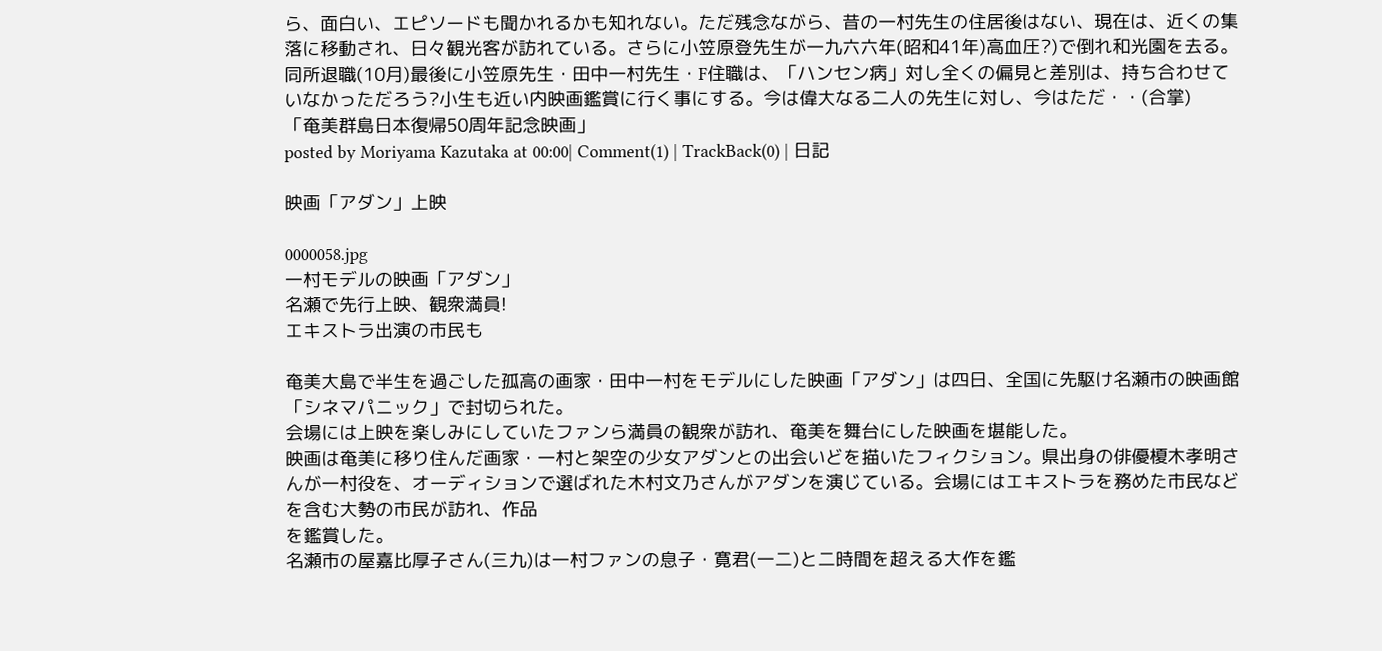ら、面白い、エピソードも聞かれるかも知れない。ただ残念ながら、昔の一村先生の住居後はない、現在は、近くの集落に移動され、日々観光客が訪れている。さらに小笠原登先生が一九六六年(昭和41年)高血圧?)で倒れ和光園を去る。同所退職(10月)最後に小笠原先生・田中一村先生・F住職は、「ハンセン病」対し全くの偏見と差別は、持ち合わせていなかっただろう?小生も近い内映画鑑賞に行く事にする。今は偉大なる二人の先生に対し、今はただ・・(合掌)                           「奄美群島日本復帰50周年記念映画」
posted by Moriyama Kazutaka at 00:00| Comment(1) | TrackBack(0) | 日記

映画「アダン」上映

0000058.jpg
一村モデルの映画「アダン」
名瀬で先行上映、観衆満員!
エキストラ出演の市民も

奄美大島で半生を過ごした孤高の画家・田中一村をモデルにした映画「アダン」は四日、全国に先駆け名瀬市の映画館「シネマパニック」で封切られた。
会場には上映を楽しみにしていたファンら満員の観衆が訪れ、奄美を舞台にした映画を堪能した。
映画は奄美に移り住んだ画家・一村と架空の少女アダンとの出会いどを描いたフィクション。県出身の俳優榎木孝明さんが一村役を、オーディションで選ばれた木村文乃さんがアダンを演じている。会場にはエキストラを務めた市民などを含む大勢の市民が訪れ、作品
を鑑賞した。
名瀬市の屋嘉比厚子さん(三九)は一村ファンの息子・寛君(一二)と二時間を超える大作を鑑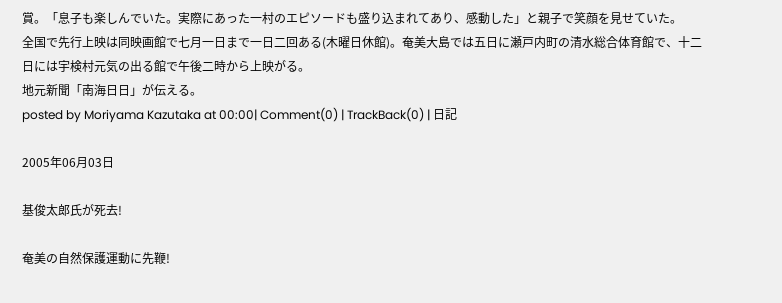賞。「息子も楽しんでいた。実際にあった一村のエピソードも盛り込まれてあり、感動した」と親子で笑顔を見せていた。
全国で先行上映は同映画館で七月一日まで一日二回ある(木曜日休館)。奄美大島では五日に瀬戸内町の清水総合体育館で、十二日には宇検村元気の出る館で午後二時から上映がる。
地元新聞「南海日日」が伝える。
posted by Moriyama Kazutaka at 00:00| Comment(0) | TrackBack(0) | 日記

2005年06月03日

基俊太郎氏が死去!

奄美の自然保護運動に先鞭!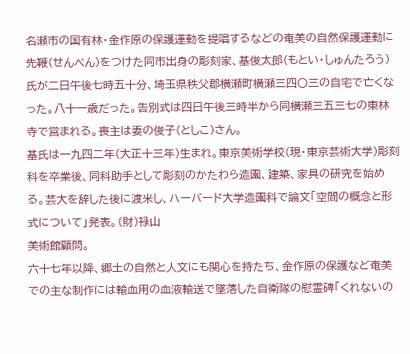名瀬市の国有林・金作原の保護運動を提唱するなどの奄美の自然保護運動に先鞭(せんべん)をつけた同市出身の彫刻家、基俊太郎(もとい・しゅんたろう)氏が二日午後七時五十分、埼玉県秩父郡横瀬町横瀬三四〇三の自宅で亡くなった。八十一歳だった。告別式は四日午後三時半から同横瀬三五三七の東林寺で営まれる。喪主は妻の俊子(としこ)さん。
基氏は一九四二年(大正十三年)生まれ。東京美術学校(現・東京芸術大学)彫刻科を卒業後、同科助手として彫刻のかたわら造園、建築、家具の研究を始める。芸大を辞した後に渡米し、ハーバード大学造園科で論文「空間の概念と形式について」発表。(財)禄山
美術館顧問。
六十七年以降、郷土の自然と人文にも関心を持たち、金作原の保護など奄美での主な制作には輸血用の血液輸送で墜落した自衛隊の慰霊碑「くれないの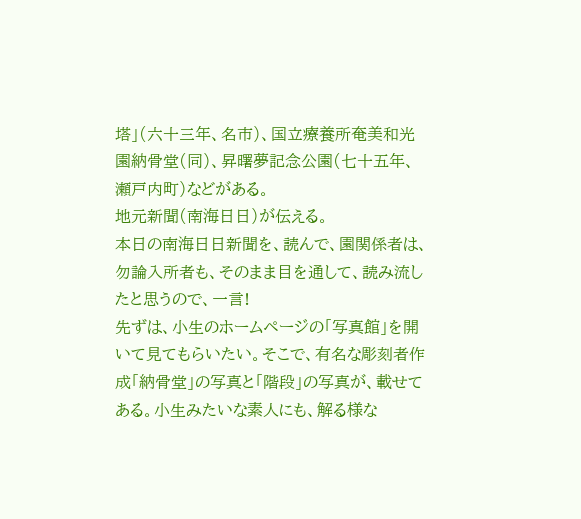塔」(六十三年、名市)、国立療養所奄美和光園納骨堂(同)、昇曙夢記念公園(七十五年、瀬戸内町)などがある。
地元新聞(南海日日)が伝える。
本日の南海日日新聞を、読んで、園関係者は、勿論入所者も、そのまま目を通して、読み流したと思うので、一言!
先ずは、小生のホームページの「写真館」を開いて見てもらいたい。そこで、有名な彫刻者作成「納骨堂」の写真と「階段」の写真が、載せてある。小生みたいな素人にも、解る様な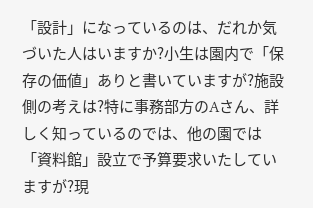「設計」になっているのは、だれか気づいた人はいますか?小生は園内で「保存の価値」ありと書いていますが?施設側の考えは?特に事務部方のAさん、詳しく知っているのでは、他の園では「資料館」設立で予算要求いたしていますが?現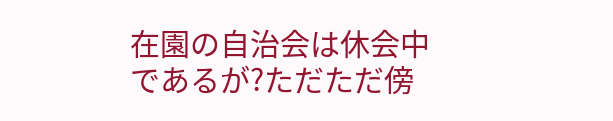在園の自治会は休会中であるが?ただただ傍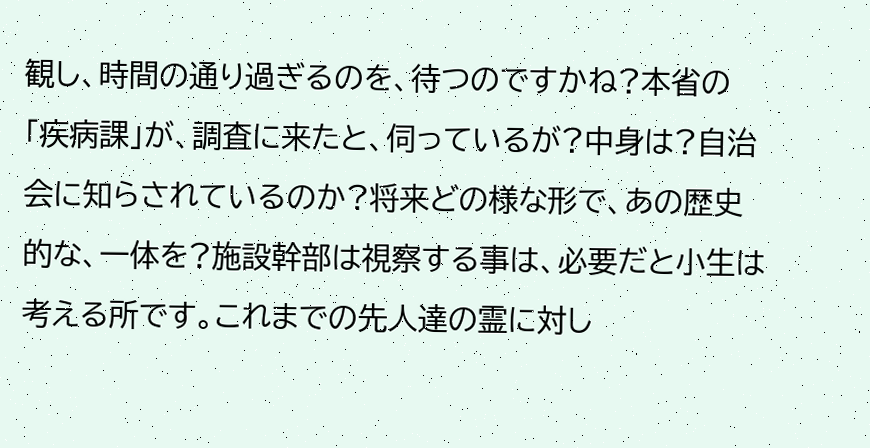観し、時間の通り過ぎるのを、待つのですかね?本省の「疾病課」が、調査に来たと、伺っているが?中身は?自治会に知らされているのか?将来どの様な形で、あの歴史的な、一体を?施設幹部は視察する事は、必要だと小生は考える所です。これまでの先人達の霊に対し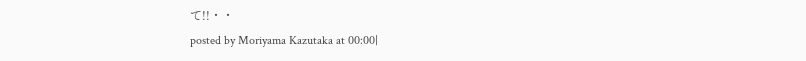て!!・・
posted by Moriyama Kazutaka at 00:00|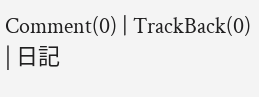Comment(0) | TrackBack(0) | 日記